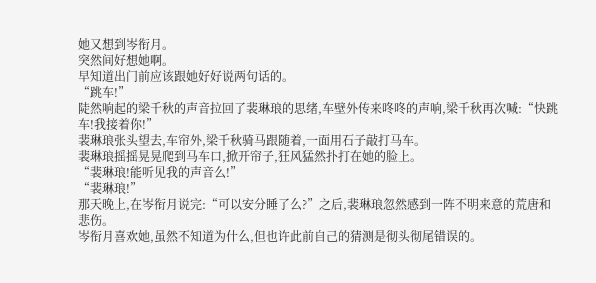她又想到岑衔月。
突然间好想她啊。
早知道出门前应该跟她好好说两句话的。
“跳车!”
陡然响起的梁千秋的声音拉回了裴琳琅的思绪,车壁外传来咚咚的声响,梁千秋再次喊:“快跳车!我接着你!”
裴琳琅张头望去,车帘外,梁千秋骑马跟随着,一面用石子敲打马车。
裴琳琅摇摇晃晃爬到马车口,掀开帘子,狂风猛然扑打在她的脸上。
“裴琳琅!能听见我的声音么!”
“裴琳琅!”
那天晚上,在岑衔月说完:“可以安分睡了么?”之后,裴琳琅忽然感到一阵不明来意的荒唐和悲伤。
岑衔月喜欢她,虽然不知道为什么,但也许此前自己的猜测是彻头彻尾错误的。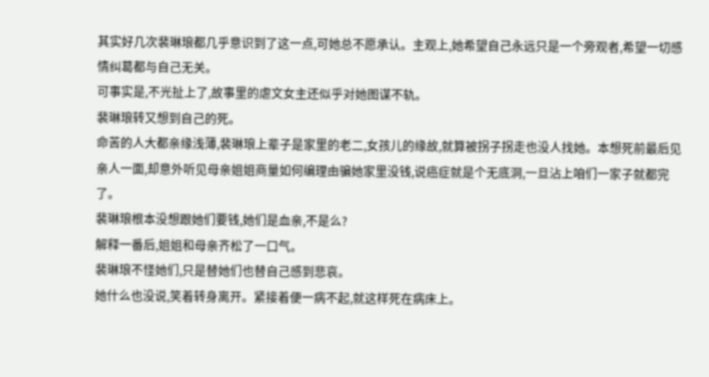其实好几次裴琳琅都几乎意识到了这一点,可她总不愿承认。主观上,她希望自己永远只是一个旁观者,希望一切感情纠葛都与自己无关。
可事实是,不光扯上了,故事里的虐文女主还似乎对她图谋不轨。
裴琳琅转又想到自己的死。
命苦的人大都亲缘浅薄,裴琳琅上辈子是家里的老二,女孩儿的缘故,就算被拐子拐走也没人找她。本想死前最后见亲人一面,却意外听见母亲姐姐商量如何编理由骗她家里没钱,说癌症就是个无底洞,一旦沾上咱们一家子就都完了。
裴琳琅根本没想跟她们要钱,她们是血亲,不是么?
解释一番后,姐姐和母亲齐松了一口气。
裴琳琅不怪她们,只是替她们也替自己感到悲哀。
她什么也没说,笑着转身离开。紧接着便一病不起,就这样死在病床上。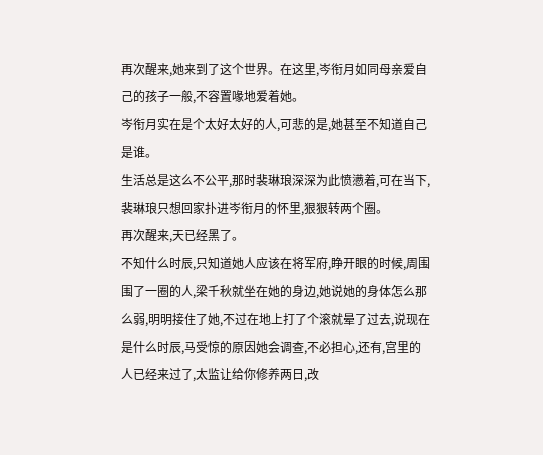再次醒来,她来到了这个世界。在这里,岑衔月如同母亲爱自己的孩子一般,不容置喙地爱着她。
岑衔月实在是个太好太好的人,可悲的是,她甚至不知道自己是谁。
生活总是这么不公平,那时裴琳琅深深为此愤懑着,可在当下,裴琳琅只想回家扑进岑衔月的怀里,狠狠转两个圈。
再次醒来,天已经黑了。
不知什么时辰,只知道她人应该在将军府,睁开眼的时候,周围围了一圈的人,梁千秋就坐在她的身边,她说她的身体怎么那么弱,明明接住了她,不过在地上打了个滚就晕了过去,说现在是什么时辰,马受惊的原因她会调查,不必担心,还有,宫里的人已经来过了,太监让给你修养两日,改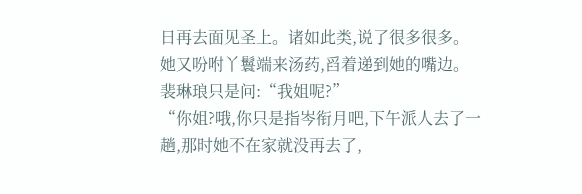日再去面见圣上。诸如此类,说了很多很多。
她又吩咐丫鬟端来汤药,舀着递到她的嘴边。
裴琳琅只是问:“我姐呢?”
“你姐?哦,你只是指岑衔月吧,下午派人去了一趟,那时她不在家就没再去了,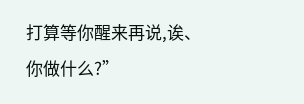打算等你醒来再说,诶、你做什么?”